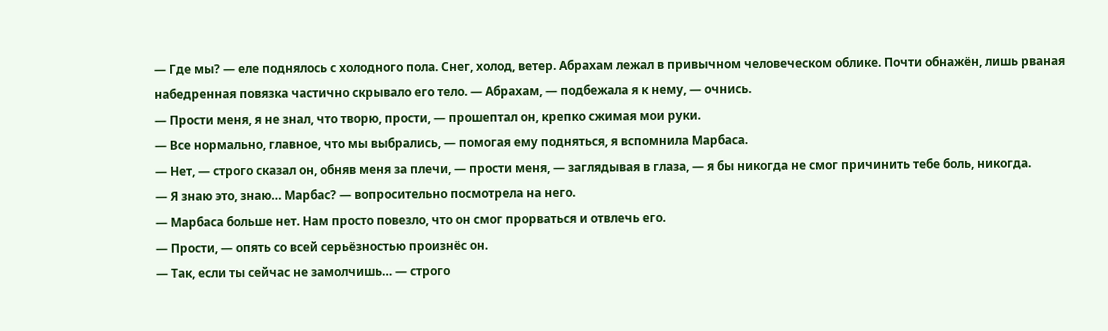— Где мы? — еле поднялось с холодного пола. Снег, холод, ветер. Абрахам лежал в привычном человеческом облике. Почти обнажён, лишь рваная набедренная повязка частично скрывало его тело. — Абрахам, — подбежала я к нему, — очнись.
— Прости меня, я не знал, что творю, прости, — прошептал он, крепко сжимая мои руки.
— Все нормально, главное, что мы выбрались, — помогая ему подняться, я вспомнила Марбаса.
— Нет, — строго сказал он, обняв меня за плечи, — прости меня, — заглядывая в глаза, — я бы никогда не смог причинить тебе боль, никогда.
— Я знаю это, знаю… Марбас? — вопросительно посмотрела на него.
— Марбаса больше нет. Нам просто повезло, что он смог прорваться и отвлечь его.
— Прости, — опять со всей серьёзностью произнёс он.
— Так, если ты сейчас не замолчишь… — строго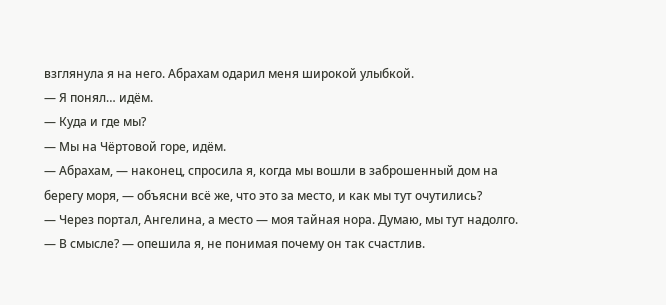взглянула я на него. Абрахам одарил меня широкой улыбкой.
— Я понял… идём.
— Куда и где мы?
— Мы на Чёртовой горе, идём.
— Абрахам, — наконец, спросила я, когда мы вошли в заброшенный дом на берегу моря, — объясни всё же, что это за место, и как мы тут очутились?
— Через портал, Ангелина, а место — моя тайная нора. Думаю, мы тут надолго.
— В смысле? — опешила я, не понимая почему он так счастлив.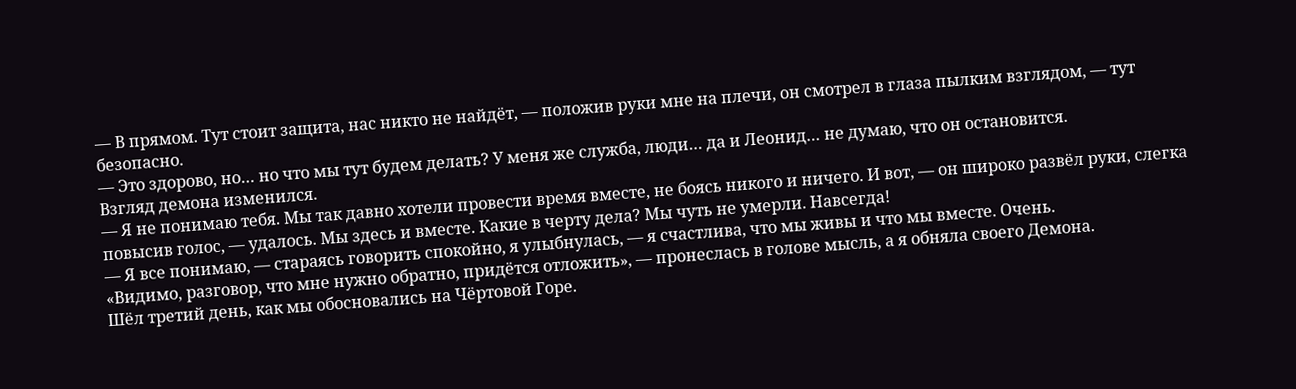— В прямом. Тут стоит защита, нас никто не найдёт, — положив руки мне на плечи, он смотрел в глаза пылким взглядом, — тут безопасно.
— Это здорово, но… но что мы тут будем делать? У меня же служба, люди… да и Леонид… не думаю, что он остановится.
Взгляд демона изменился.
— Я не понимаю тебя. Мы так давно хотели провести время вместе, не боясь никого и ничего. И вот, — он широко развёл руки, слегка повысив голос, — удалось. Мы здесь и вместе. Какие в черту дела? Мы чуть не умерли. Навсегда!
— Я все понимаю, — стараясь говорить спокойно, я улыбнулась, — я счастлива, что мы живы и что мы вместе. Очень.
«Видимо, разговор, что мне нужно обратно, придётся отложить», — пронеслась в голове мысль, а я обняла своего Демона.
Шёл третий день, как мы обосновались на Чёртовой Горе.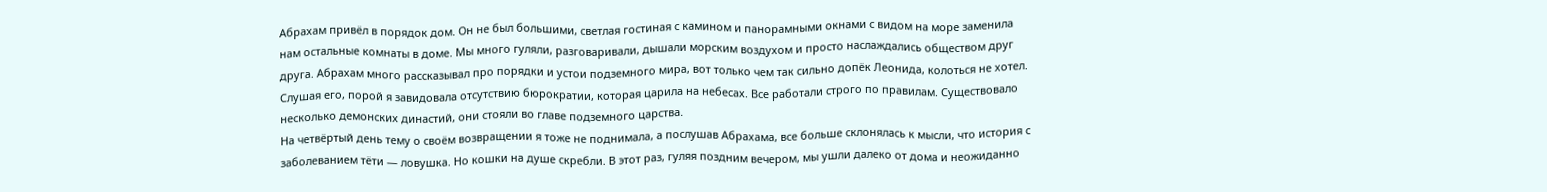Абрахам привёл в порядок дом. Он не был большими, светлая гостиная с камином и панорамными окнами с видом на море заменила нам остальные комнаты в доме. Мы много гуляли, разговаривали, дышали морским воздухом и просто наслаждались обществом друг друга. Абрахам много рассказывал про порядки и устои подземного мира, вот только чем так сильно допёк Леонида, колоться не хотел.
Слушая его, порой я завидовала отсутствию бюрократии, которая царила на небесах. Все работали строго по правилам. Существовало несколько демонских династий, они стояли во главе подземного царства.
На четвёртый день тему о своём возвращении я тоже не поднимала, а послушав Абрахама, все больше склонялась к мысли, что история с заболеванием тёти — ловушка. Но кошки на душе скребли. В этот раз, гуляя поздним вечером, мы ушли далеко от дома и неожиданно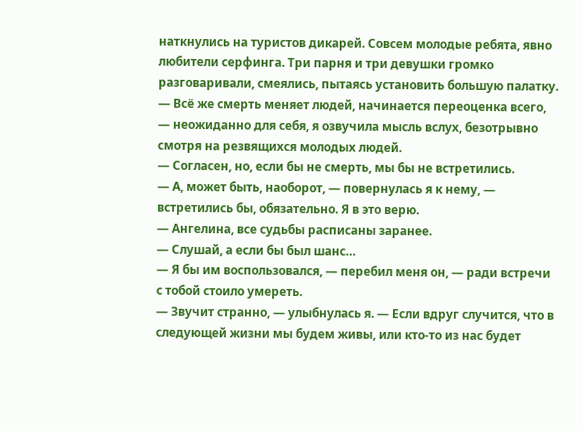наткнулись на туристов дикарей. Совсем молодые ребята, явно любители серфинга. Три парня и три девушки громко разговаривали, смеялись, пытаясь установить большую палатку.
— Всё же смерть меняет людей, начинается переоценка всего, — неожиданно для себя, я озвучила мысль вслух, безотрывно смотря на резвящихся молодых людей.
— Согласен, но, если бы не смерть, мы бы не встретились.
— А, может быть, наоборот, — повернулась я к нему, — встретились бы, обязательно. Я в это верю.
— Ангелина, все судьбы расписаны заранее.
— Слушай, а если бы был шанс…
— Я бы им воспользовался, — перебил меня он, — ради встречи с тобой стоило умереть.
— Звучит странно, — улыбнулась я. — Если вдруг случится, что в следующей жизни мы будем живы, или кто-то из нас будет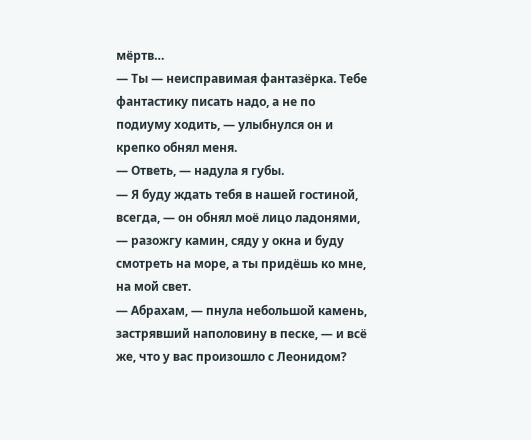мёртв…
— Ты — неисправимая фантазёрка. Тебе фантастику писать надо, а не по подиуму ходить, — улыбнулся он и крепко обнял меня.
— Ответь, — надула я губы.
— Я буду ждать тебя в нашей гостиной, всегда, — он обнял моё лицо ладонями, — разожгу камин, сяду у окна и буду смотреть на море, а ты придёшь ко мне, на мой свет.
— Абрахам, — пнула небольшой камень, застрявший наполовину в песке, — и всё же, что у вас произошло с Леонидом?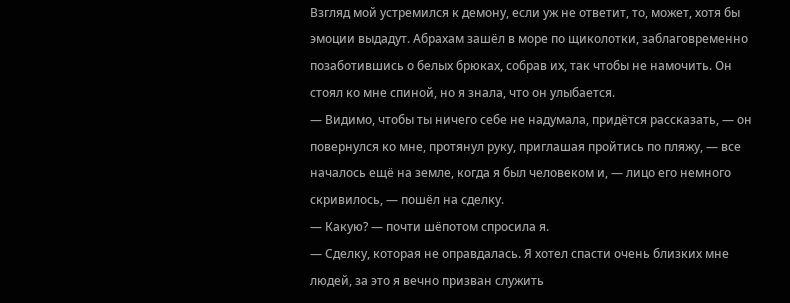Взгляд мой устремился к демону, если уж не ответит, то, может, хотя бы эмоции выдадут. Абрахам зашёл в море по щиколотки, заблаговременно позаботившись о белых брюках, собрав их, так чтобы не намочить. Он стоял ко мне спиной, но я знала, что он улыбается.
— Видимо, чтобы ты ничего себе не надумала, придётся рассказать, — он повернулся ко мне, протянул руку, приглашая пройтись по пляжу, — все началось ещё на земле, когда я был человеком и, — лицо его немного скривилось, — пошёл на сделку.
— Какую? — почти шёпотом спросила я.
— Сделку, которая не оправдалась. Я хотел спасти очень близких мне людей, за это я вечно призван служить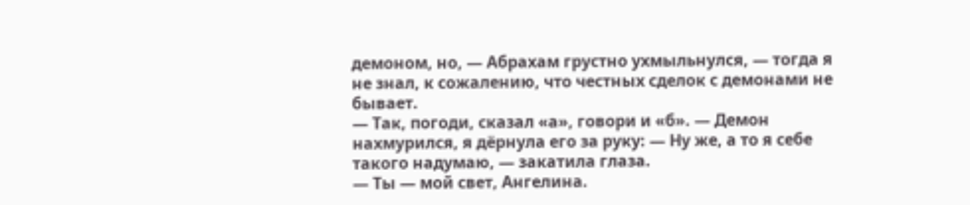демоном, но, — Абрахам грустно ухмыльнулся, — тогда я не знал, к сожалению, что честных сделок с демонами не бывает.
— Так, погоди, сказал «а», говори и «б». — Демон нахмурился, я дёрнула его за руку: — Ну же, а то я себе такого надумаю, — закатила глаза.
— Ты — мой свет, Ангелина.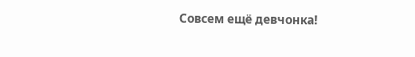Совсем ещё девчонка!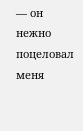— он нежно поцеловал меня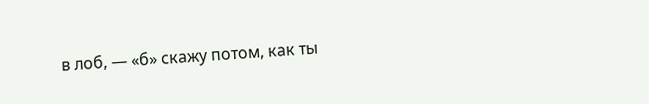в лоб, — «б» скажу потом, как ты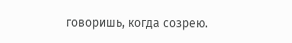говоришь, когда созрею.